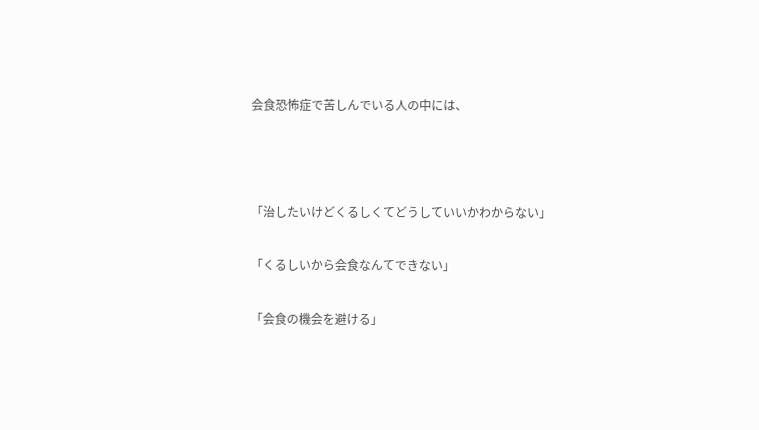会食恐怖症で苦しんでいる人の中には、



「治したいけどくるしくてどうしていいかわからない」

「くるしいから会食なんてできない」

「会食の機会を避ける」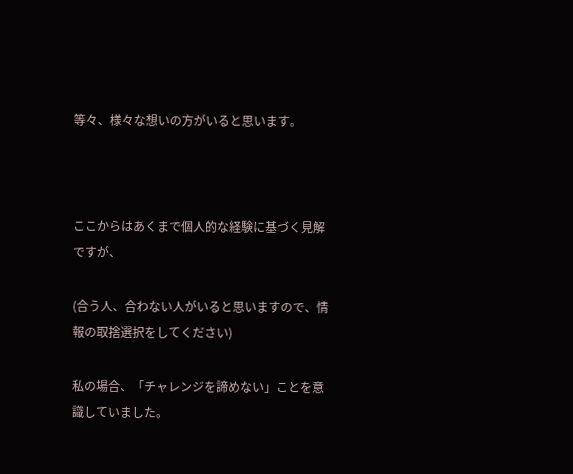等々、様々な想いの方がいると思います。



ここからはあくまで個人的な経験に基づく見解ですが、

(合う人、合わない人がいると思いますので、情報の取捨選択をしてください)

私の場合、「チャレンジを諦めない」ことを意識していました。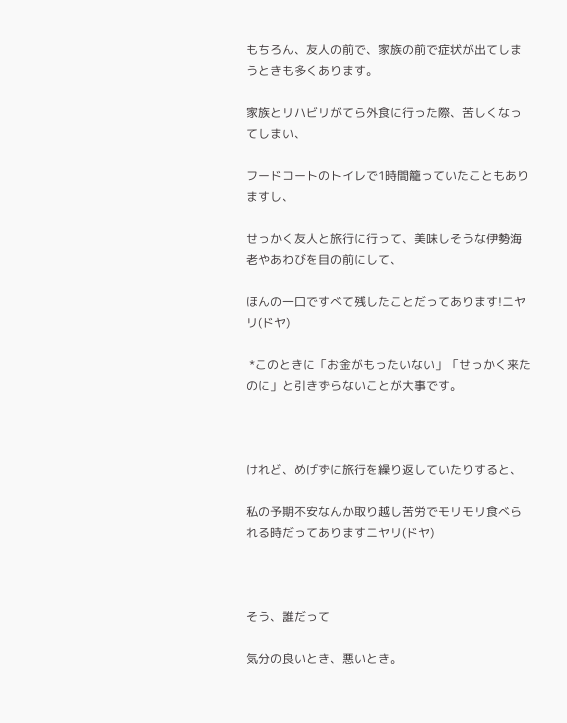もちろん、友人の前で、家族の前で症状が出てしまうときも多くあります。

家族とリハビリがてら外食に行った際、苦しくなってしまい、

フードコートのトイレで1時間籠っていたこともありますし、

せっかく友人と旅行に行って、美味しそうな伊勢海老やあわびを目の前にして、

ほんの一口ですべて残したことだってあります!ニヤリ(ドヤ)

 *このときに「お金がもったいない」「せっかく来たのに」と引きずらないことが大事です。



けれど、めげずに旅行を繰り返していたりすると、

私の予期不安なんか取り越し苦労でモリモリ食べられる時だってありますニヤリ(ドヤ)



そう、誰だって

気分の良いとき、悪いとき。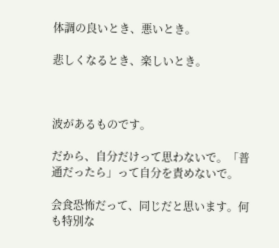体調の良いとき、悪いとき。

悲しくなるとき、楽しいとき。



波があるものです。

だから、自分だけって思わないで。「普通だったら」って自分を責めないで。

会食恐怖だって、同じだと思います。何も特別な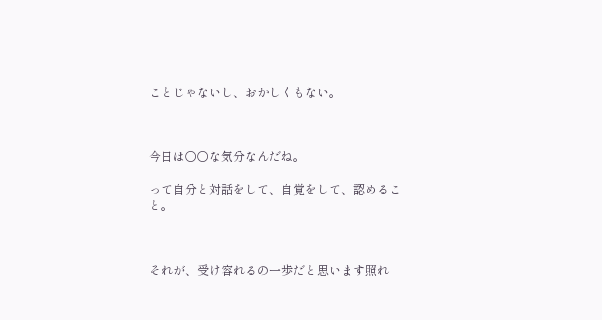ことじゃないし、おかしくもない。



今日は〇〇な気分なんだね。

って自分と対話をして、自覚をして、認めること。



それが、受け容れるの一歩だと思います照れ